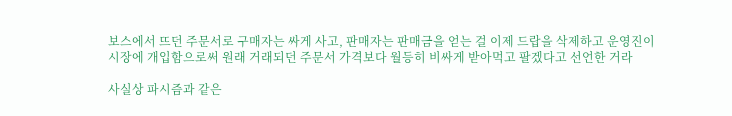보스에서 뜨던 주문서로 구매자는 싸게 사고, 판매자는 판매금을 얻는 걸 이제 드랍을 삭제하고 운영진이 시장에 개입함으로써 원래 거래되던 주문서 가격보다 월등히 비싸게 받아먹고 팔겠다고 선언한 거라

사실상 파시즘과 같은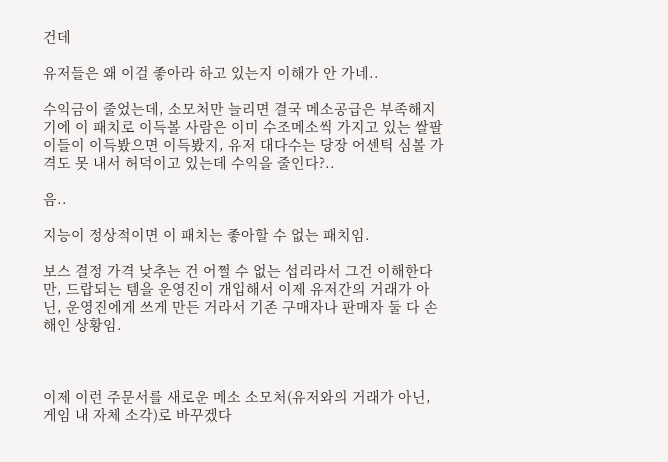건데

유저들은 왜 이걸 좋아라 하고 있는지 이해가 안 가네..

수익금이 줄었는데, 소모처만 늘리면 결국 메소공급은 부족해지기에 이 패치로 이득볼 사람은 이미 수조메소씩 가지고 있는 쌀팔이들이 이득봤으면 이득봤지, 유저 대다수는 당장 어센틱 심볼 가격도 못 내서 허덕이고 있는데 수익을 줄인다?..

음..

지능이 정상적이면 이 패치는 좋아할 수 없는 패치임.

보스 결정 가격 낮추는 건 어쩔 수 없는 섭리라서 그건 이해한다만, 드랍되는 템을 운영진이 개입해서 이제 유저간의 거래가 아닌, 운영진에게 쓰게 만든 거라서 기존 구매자나 판매자 둘 다 손해인 상황임.



이제 이런 주문서를 새로운 메소 소모처(유저와의 거래가 아닌, 게임 내 자체 소각)로 바꾸겠다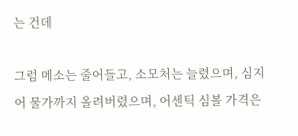는 건데

그럼 메소는 줄어들고, 소모처는 늘렸으며, 심지어 물가까지 올려버렸으며, 어센틱 심볼 가격은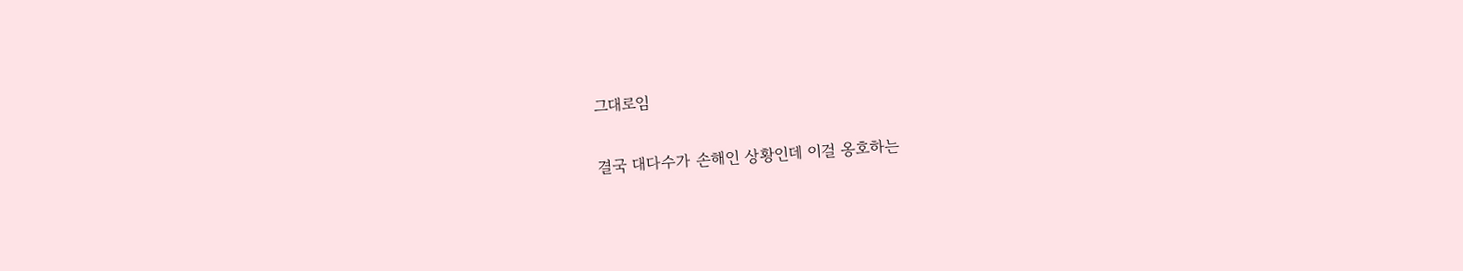그대로임

결국 대다수가 손해인 상황인데 이걸 옹호하는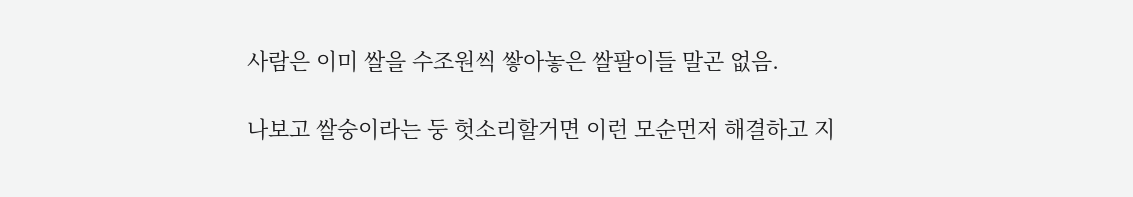사람은 이미 쌀을 수조원씩 쌓아놓은 쌀팔이들 말곤 없음.

나보고 쌀숭이라는 둥 헛소리할거면 이런 모순먼저 해결하고 지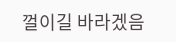껄이길 바라겠음